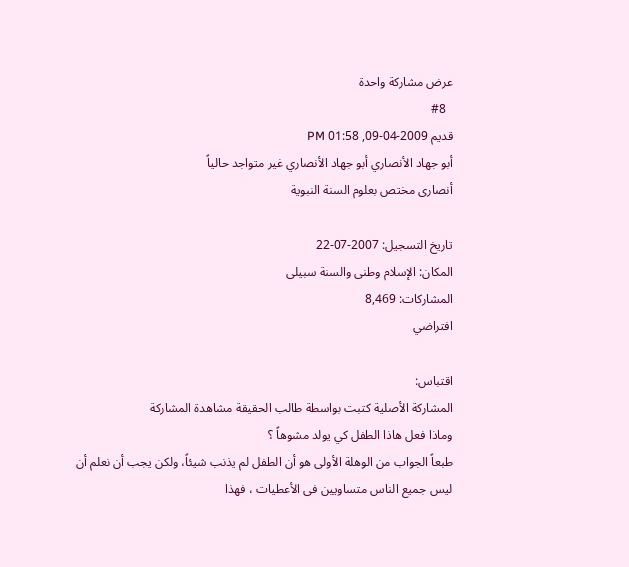عرض مشاركة واحدة
  #8
قديم 2009-04-09, 01:58 PM
أبو جهاد الأنصاري أبو جهاد الأنصاري غير متواجد حالياً
أنصارى مختص بعلوم السنة النبوية

تاريخ التسجيل: 2007-07-22
المكان: الإسلام وطنى والسنة سبيلى
المشاركات: 8,469
افتراضي

اقتباس:
المشاركة الأصلية كتبت بواسطة طالب الحقيقة مشاهدة المشاركة
وماذا فعل هاذا الطفل كي يولد مشوهاً ؟
طبعاً الجواب من الوهلة الأولى هو أن الطفل لم يذنب شيئاً، ولكن يجب أن نعلم أن ليس جميع الناس متساويين فى الأعطيات ، فهذا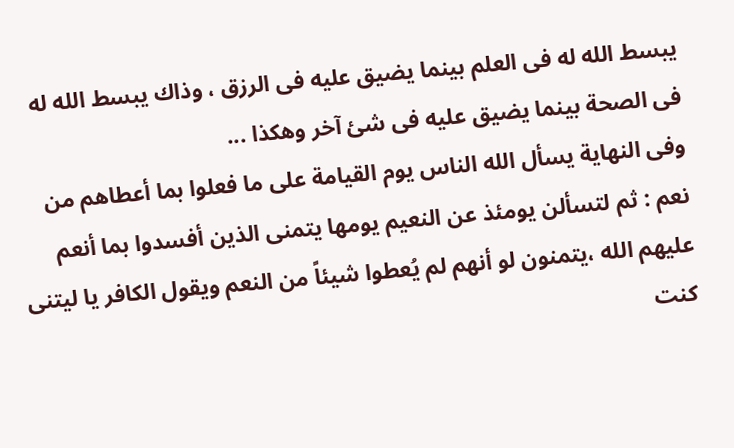يبسط الله له فى العلم بينما يضيق عليه فى الرزق ، وذاك يبسط الله له فى الصحة بينما يضيق عليه فى شئ آخر وهكذا ...
وفى النهاية يسأل الله الناس يوم القيامة على ما فعلوا بما أعطاهم من نعم : ثم لتسألن يومئذ عن النعيم يومها يتمنى الذين أفسدوا بما أنعم عليهم الله ،يتمنون لو أنهم لم يُعطوا شيئاً من النعم ويقول الكافر يا ليتنى كنت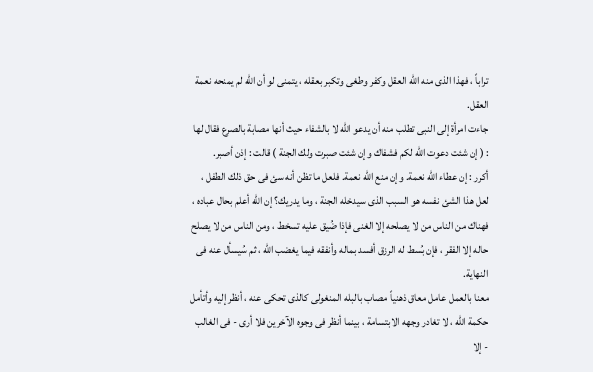تراباً ، فهذا الذى منه الله العقل وكفر وطغى وتكبر بعقله ، يتمنى لو أن الله لم يمنحه نعمة العقل.
جاءت امرأة إلى النبى تطلب منه أن يدعو الله لا بالشفاء حيث أنها مصابة بالصرع فقال لها : ( إن شئت دعوت الله لكم فشفاك وإن شئت صبرت ولك الجنة ) قالت : إذن أصبر.
أكرر : إن عطاء الله نعمة. وإن منع الله نعمة. فلعل ما تظن أنه سئ فى حق ذلك الطفل ، لعل هذا الشئ نفسه هو السبب الذى سيدخله الجنة ، وما يدريك؟ إن الله أعلم بحال عباده ، فهناك من الناس من لا يصلحه إلا الغنى فإذا ضُيق عليه تسخط ، ومن الناس من لا يصلح حاله إلا الفقر ، فإن بُسط له الرزق أفسد بماله وأنفقه فيما يغضب الله ، ثم سُيسأل عنه فى النهاية.
معنا بالعمل عامل معاق ذهنياً مصاب بالبله المنغولى كالذى تحكى عنه ، أنظر إليه وأتأمل حكمة الله ، لا تغادر وجهه الابتسامة ، بينما أنظر فى وجوه الآخرين فلا أرى - فى الغالب - إلا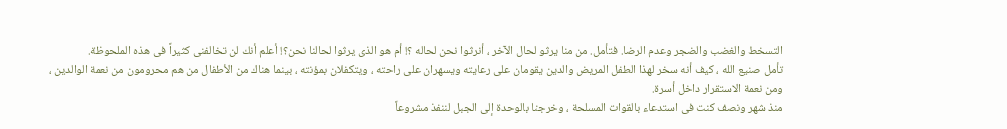التسخط والغضب والضجر وعدم الرضا. فتأمل. من منا يرثو لحال الآخر ، أنرثوا نحن لحاله ؟! أم هو الذى يرثوا لحالنا نحن؟! أعلم أنك لن تخالفنى كثيراً فى هذه الملحوظة.
تأمل صنيع الله ، كيف أنه سخر لهذا الطفل المريض والدين يقومان على رعايته ويسهران على راحته ، ويتكفلان بمؤنته ، بينما هناك من الأطفال من هم محرومون من نعمة الوالدين ، ومن نعمة الاستقرار داخل أسرة.
منذ شهر ونصف كنت فى استدعاء بالقوات المسلحة ، وخرجنا بالوحدة إلى الجبل لننفذ مشروعاً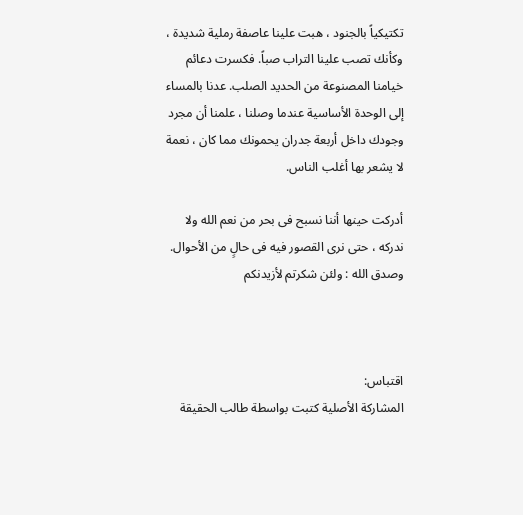تكتيكياً بالجنود ، هبت علينا عاصفة رملية شديدة ، وكأنك تصب علينا التراب صباً. فكسرت دعائم خيامنا المصنوعة من الحديد الصلب. عدنا بالمساء إلى الوحدة الأساسية عندما وصلنا ، علمنا أن مجرد وجودك داخل أربعة جدران يحمونك مما كان ، نعمة لا يشعر بها أغلب الناس.

أدركت حينها أننا نسبح فى بحر من نعم الله ولا ندركه ، حتى نرى القصور فيه فى حالٍ من الأحوال. وصدق الله : ولئن شكرتم لأزيدنكم



اقتباس:
المشاركة الأصلية كتبت بواسطة طالب الحقيقة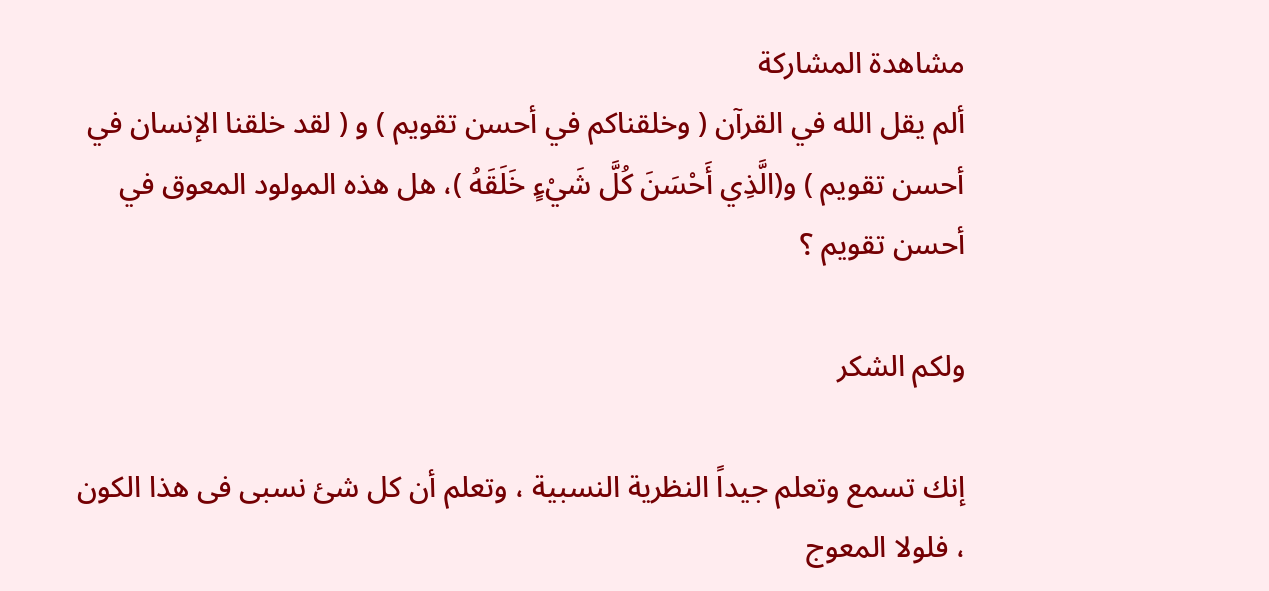مشاهدة المشاركة
ألم يقل الله في القرآن ( وخلقناكم في أحسن تقويم ) و ( لقد خلقنا الإنسان في أحسن تقويم ) و(الَّذِي أَحْسَنَ كُلَّ شَيْءٍ خَلَقَهُ )، هل هذه المولود المعوق في أحسن تقويم ؟

ولكم الشكر

إنك تسمع وتعلم جيداً النظرية النسبية ، وتعلم أن كل شئ نسبى فى هذا الكون ، فلولا المعوج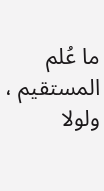ما عُلم المستقيم ، ولولا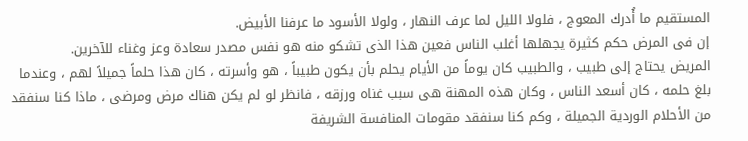المستقيم ما أُدرك المعوج ، فلولا الليل لما عرف النهار ، ولولا الأسود ما عرفنا الأبيض.
إن فى المرض حكم كثيرة يجهلها أغلب الناس فعين هذا الذى تشكو منه هو نفس مصدر سعادة وعز وغناء للآخرين.
المريض يحتاج إلى طبيب ، والطبيب كان يوماً من الأيام يحلم بأن يكون طبيباً ، هو وأسرته ، كان هذا حلماً جميلاً لهم ، وعندما بلغ حلمه ، كان أسعد الناس ، وكان هذه المهنة هى سبب غناه ورزقه ، فانظر لو لم يكن هناك مرض ومرضى ، ماذا كنا سنفقد من الأحلام الوردية الجميلة ، وكم كنا سنفقد مقومات المنافسة الشريفة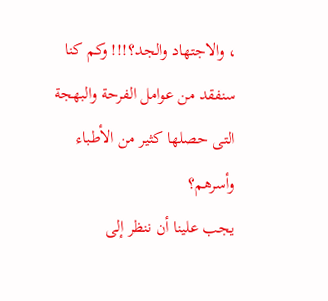، والاجتهاد والجد؟!!! وكم كنا سنفقد من عوامل الفرحة والبهجة التى حصلها كثير من الأطباء وأسرهم؟
يجب علينا أن ننظر إلى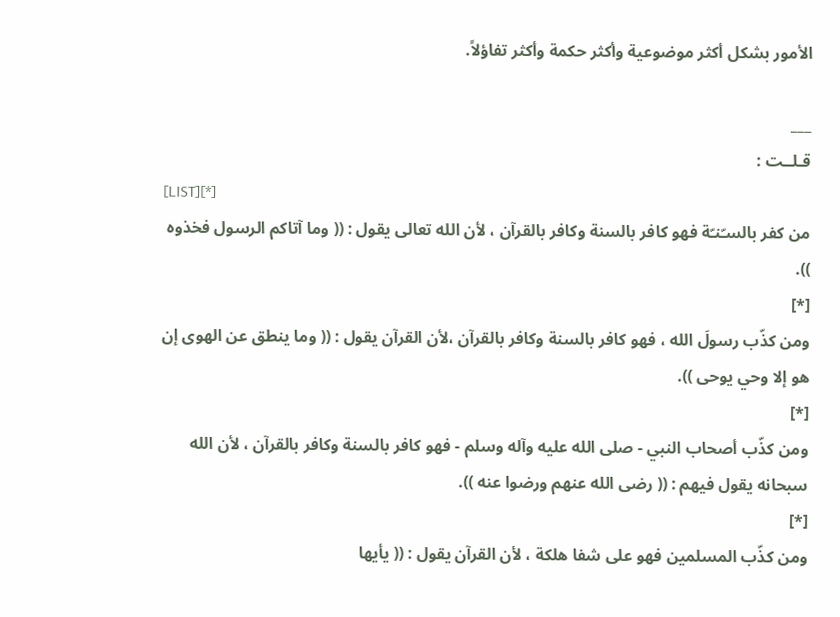الأمور بشكل أكثر موضوعية وأكثر حكمة وأكثر تفاؤلاً.

___
قـلــت :
[LIST][*]
من كفر بالسـّنـّة فهو كافر بالسنة وكافر بالقرآن ، لأن الله تعالى يقول : (( وما آتاكم الرسول فخذوه )).
[*]
ومن كذّب رسولَ الله ، فهو كافر بالسنة وكافر بالقرآن ،لأن القرآن يقول : (( وما ينطق عن الهوى إن هو إلا وحي يوحى )).
[*]
ومن كذّب أصحاب النبي - صلى الله عليه وآله وسلم - فهو كافر بالسنة وكافر بالقرآن ، لأن الله سبحانه يقول فيهم : (( رضى الله عنهم ورضوا عنه )).
[*]
ومن كذّب المسلمين فهو على شفا هلكة ، لأن القرآن يقول : (( يأيها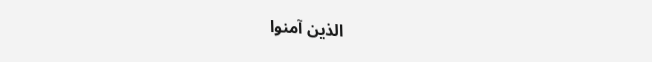الذين آمنوا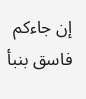إن جاءكم فاسق بنبأ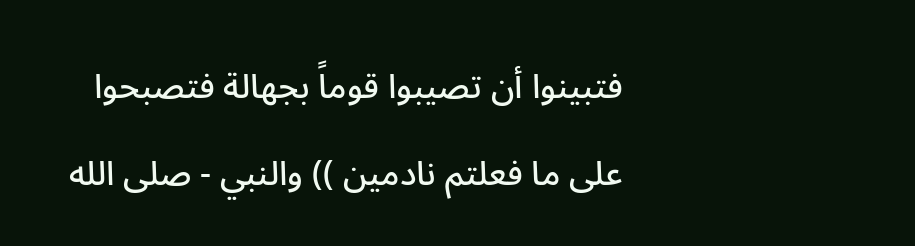فتبينوا أن تصيبوا قوماً بجهالة فتصبحوا على ما فعلتم نادمين )) والنبي - صلى الله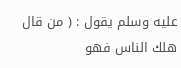عليه وسلم يقول : ( من قال هلك الناس فهو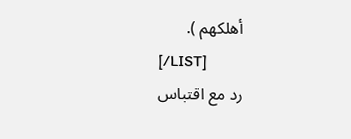أهلكهم ).
[/LIST]
رد مع اقتباس